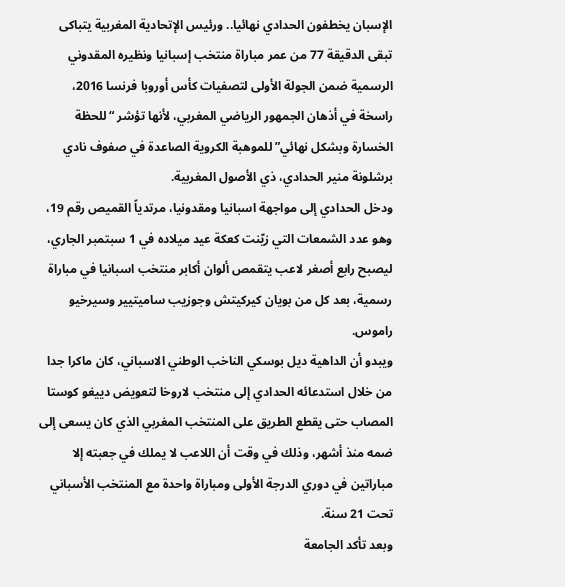الإسبان يخطفون الحدادي نهائيا.. ورئيس الإتحادية المغربية يتباكى
تبقى الدقيقة 77 من عمر مباراة منتخب إسبانيا ونظيره المقدوني الرسمية ضمن الجولة الأولى لتصفيات كأس أوروبا فرنسا 2016، راسخة في أذهان الجمهور الرياضي المغربي، لأنها تؤشر “للحظة الخسارة وبشكل نهائي” للموهبة الكروية الصاعدة في صفوف نادي برشلونة منير الحدادي، ذي الأصول المغربية.
ودخل الحدادي إلى مواجهة اسبانيا ومقدونيا، مرتدياً القميص رقم 19، وهو عدد الشمعات التي زيّنت كعكة عيد ميلاده في 1 سبتمبر الجاري، ليصبح رابع أصغر لاعب يتقمص ألوان أكابر منتخب اسبانيا في مباراة رسمية، بعد كل من بويان كيركيتش وجوزيب ساميتيير وسيرخيو راموس.
ويبدو أن الداهية ديل بوسكي الناخب الوطني الاسباني، كان ماكرا جدا من خلال استدعائه الحدادي إلى منتخب لاروخا لتعويض دييغو كوستا المصاب حتى يقطع الطريق على المنتخب المغربي الذي كان يسعى إلى ضمه منذ أشهر، وذلك في وقت أن اللاعب لا يملك في جعبته إلا مباراتين في دوري الدرجة الأولى ومباراة واحدة مع المنتخب الأسباني تحت 21 سنة.
وبعد تأكد الجامعة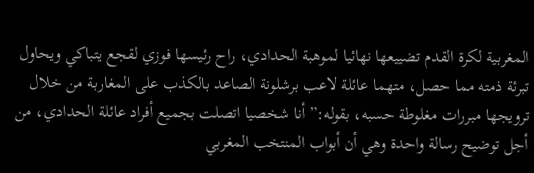المغربية لكرة القدم تضييعها نهائيا لموهبة الحدادي، راح رئيسها فوزي لقجع يتباكي ويحاول تبرئة ذمته مما حصل، متهما عائلة لاعب برشلونة الصاعد بالكذب على المغاربة من خلال ترويجها مبررات مغلوطة حسبه، بقوله:” أنا شخصيا اتصلت بجميع أفراد عائلة الحدادي، من أجل توضيح رسالة واحدة وهي أن أبواب المنتخب المغربي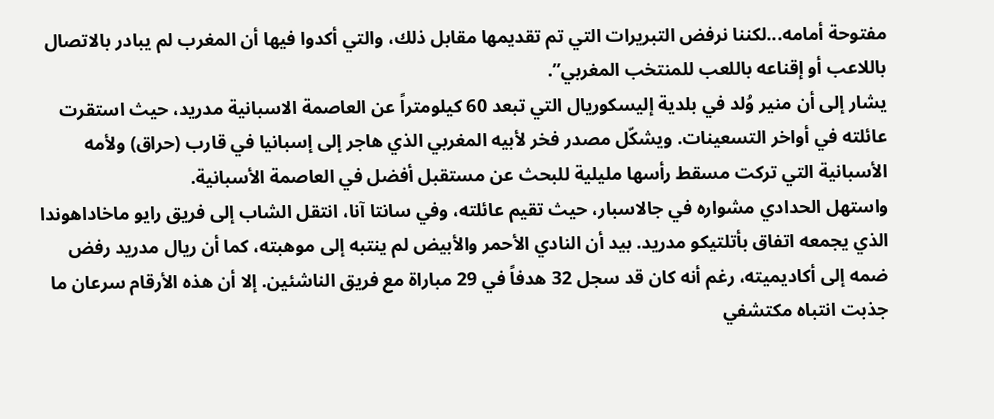مفتوحة أمامه...لكننا نرفض التبريرات التي تم تقديمها مقابل ذلك، والتي أكدوا فيها أن المغرب لم يبادر بالاتصال باللاعب أو إقناعه باللعب للمنتخب المغربي”.
يشار إلى أن منير وُلد في بلدية إليسكوريال التي تبعد 60 كيلومتراً عن العاصمة الاسبانية مدريد، حيث استقرت عائلته في أواخر التسعينات. ويشكّل مصدر فخر لأبيه المغربي الذي هاجر إلى إسبانيا في قارب (حراق) ولأمه الأسبانية التي تركت مسقط رأسها مليلية للبحث عن مستقبل أفضل في العاصمة الأسبانية.
واستهل الحدادي مشواره في جالاسبار، حيث تقيم عائلته، وفي سانتا آنا، انتقل الشاب إلى فريق رايو ماخاداهوندا الذي يجمعه اتفاق بأتلتيكو مدريد. بيد أن النادي الأحمر والأبيض لم ينتبه إلى موهبته، كما أن ريال مدريد رفض ضمه إلى أكاديميته، رغم أنه كان قد سجل 32 هدفاً في 29 مباراة مع فريق الناشئين. إلا أن هذه الأرقام سرعان ما جذبت انتباه مكتشفي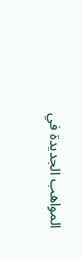المواهب الجديدة في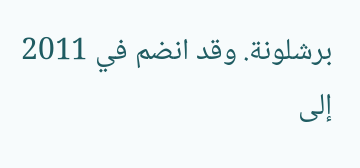برشلونة. وقد انضم في 2011 إلى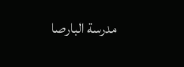مدرسة البارصا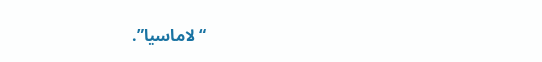“لاماسيا”.